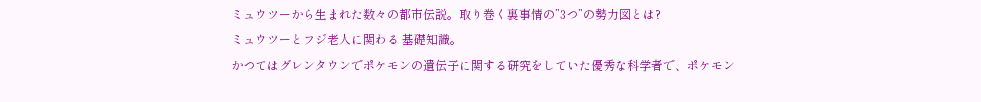ミュウツーから生まれた数々の都市伝説。取り巻く裏事情の”3つ”の勢力図とは?
ミュウツーとフジ老人に関わる 基礎知識。
かつてはグレンタウンでポケモンの遺伝子に関する研究をしていた優秀な科学者で、ポケモン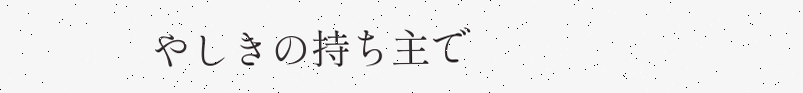やしきの持ち主で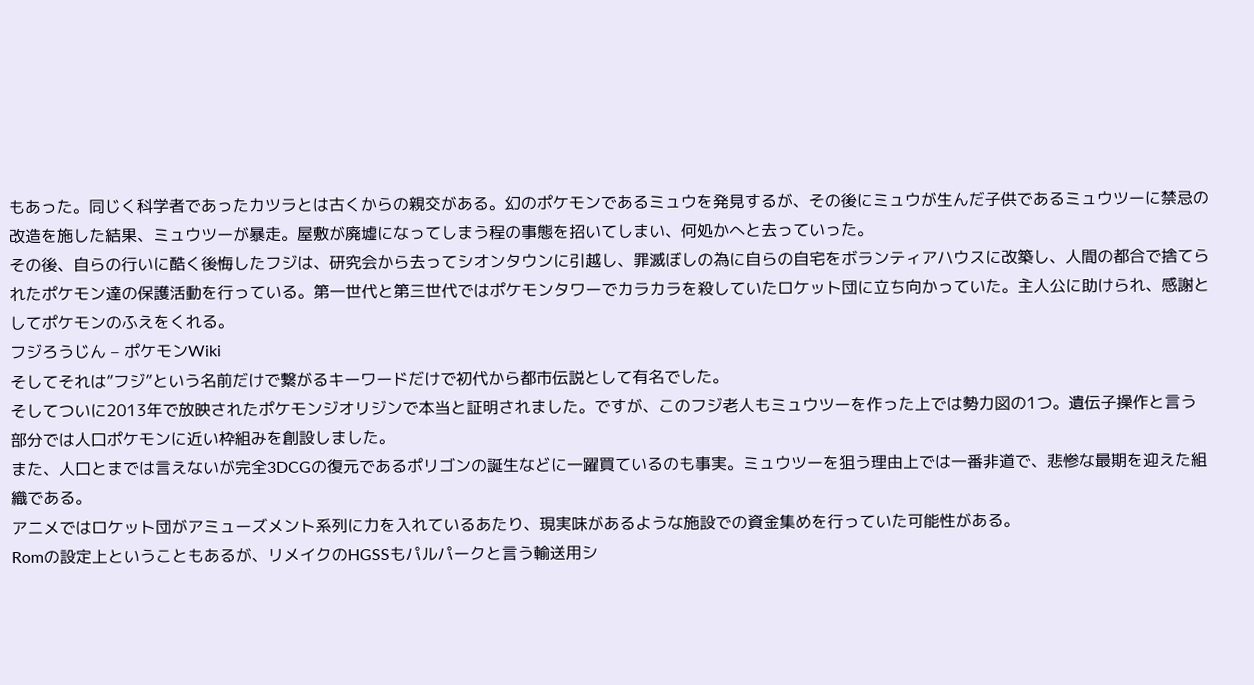もあった。同じく科学者であったカツラとは古くからの親交がある。幻のポケモンであるミュウを発見するが、その後にミュウが生んだ子供であるミュウツーに禁忌の改造を施した結果、ミュウツーが暴走。屋敷が廃墟になってしまう程の事態を招いてしまい、何処かへと去っていった。
その後、自らの行いに酷く後悔したフジは、研究会から去ってシオンタウンに引越し、罪滅ぼしの為に自らの自宅をボランティアハウスに改築し、人間の都合で捨てられたポケモン達の保護活動を行っている。第一世代と第三世代ではポケモンタワーでカラカラを殺していたロケット団に立ち向かっていた。主人公に助けられ、感謝としてポケモンのふえをくれる。
フジろうじん – ポケモンWiki
そしてそれは”フジ”という名前だけで繋がるキーワードだけで初代から都市伝説として有名でした。
そしてついに2013年で放映されたポケモンジオリジンで本当と証明されました。ですが、このフジ老人もミュウツーを作った上では勢力図の1つ。遺伝子操作と言う部分では人口ポケモンに近い枠組みを創設しました。
また、人口とまでは言えないが完全3DCGの復元であるポリゴンの誕生などに一躍買ているのも事実。ミュウツーを狙う理由上では一番非道で、悲惨な最期を迎えた組織である。
アニメではロケット団がアミューズメント系列に力を入れているあたり、現実味があるような施設での資金集めを行っていた可能性がある。
Romの設定上ということもあるが、リメイクのHGSSもパルパークと言う輸送用シ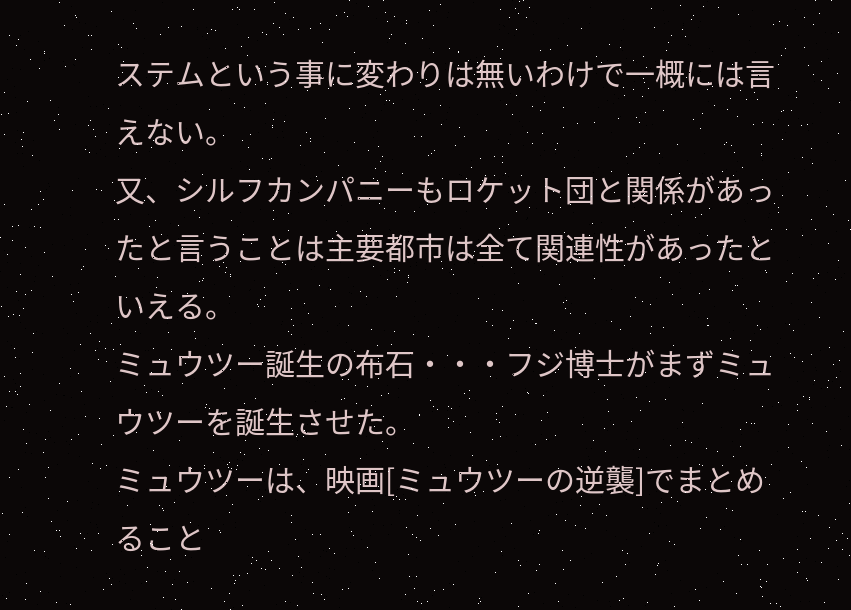ステムという事に変わりは無いわけで一概には言えない。
又、シルフカンパニーもロケット団と関係があったと言うことは主要都市は全て関連性があったといえる。
ミュウツー誕生の布石・・・フジ博士がまずミュウツーを誕生させた。
ミュウツーは、映画[ミュウツーの逆襲]でまとめること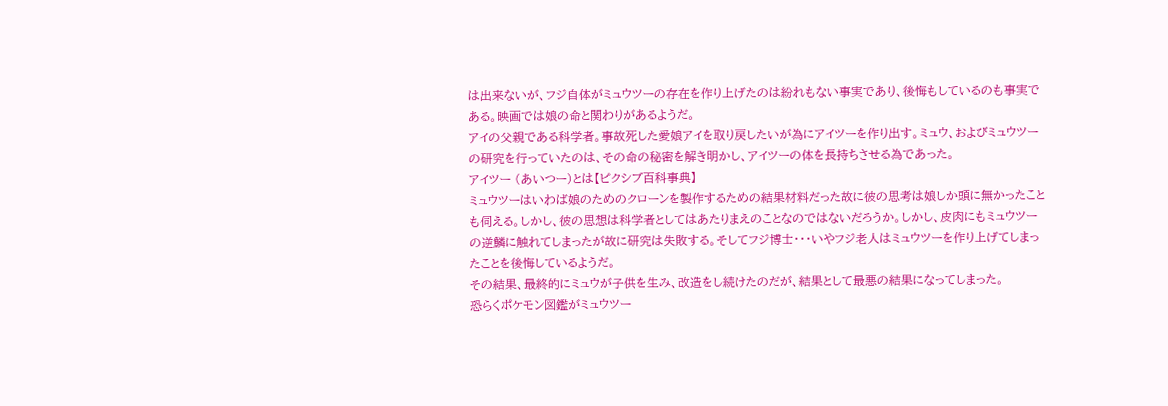は出来ないが、フジ自体がミュウツーの存在を作り上げたのは紛れもない事実であり、後悔もしているのも事実である。映画では娘の命と関わりがあるようだ。
アイの父親である科学者。事故死した愛娘アイを取り戻したいが為にアイツーを作り出す。ミュウ、およびミュウツーの研究を行っていたのは、その命の秘密を解き明かし、アイツーの体を長持ちさせる為であった。
アイツー (あいつー)とは【ピクシブ百科事典】
ミュウツーはいわば娘のためのクローンを製作するための結果材料だった故に彼の思考は娘しか頭に無かったことも伺える。しかし、彼の思想は科学者としてはあたりまえのことなのではないだろうか。しかし、皮肉にもミュウツーの逆鱗に触れてしまったが故に研究は失敗する。そしてフジ博士・・・いやフジ老人はミュウツーを作り上げてしまったことを後悔しているようだ。
その結果、最終的にミュウが子供を生み、改造をし続けたのだが、結果として最悪の結果になってしまった。
恐らくポケモン図鑑がミュウツー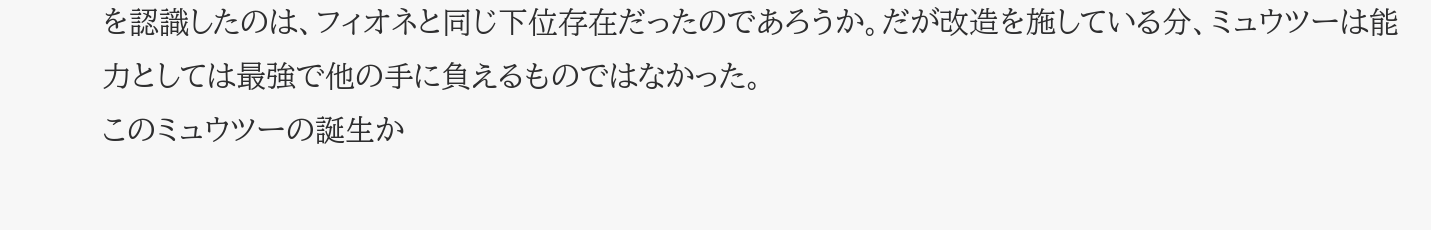を認識したのは、フィオネと同じ下位存在だったのであろうか。だが改造を施している分、ミュウツーは能力としては最強で他の手に負えるものではなかった。
このミュウツーの誕生か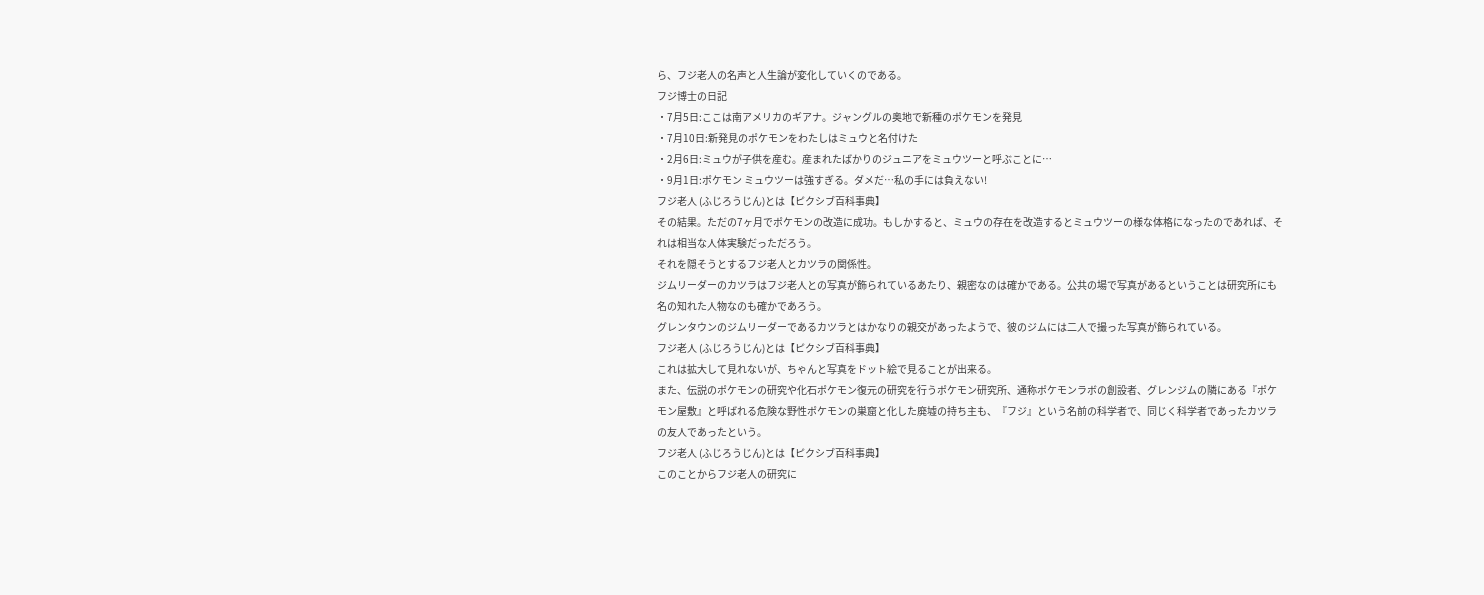ら、フジ老人の名声と人生論が変化していくのである。
フジ博士の日記
・7月5日:ここは南アメリカのギアナ。ジャングルの奥地で新種のポケモンを発見
・7月10日:新発見のポケモンをわたしはミュウと名付けた
・2月6日:ミュウが子供を産む。産まれたばかりのジュニアをミュウツーと呼ぶことに…
・9月1日:ポケモン ミュウツーは強すぎる。ダメだ…私の手には負えない!
フジ老人 (ふじろうじん)とは【ピクシブ百科事典】
その結果。ただの7ヶ月でポケモンの改造に成功。もしかすると、ミュウの存在を改造するとミュウツーの様な体格になったのであれば、それは相当な人体実験だっただろう。
それを隠そうとするフジ老人とカツラの関係性。
ジムリーダーのカツラはフジ老人との写真が飾られているあたり、親密なのは確かである。公共の場で写真があるということは研究所にも名の知れた人物なのも確かであろう。
グレンタウンのジムリーダーであるカツラとはかなりの親交があったようで、彼のジムには二人で撮った写真が飾られている。
フジ老人 (ふじろうじん)とは【ピクシブ百科事典】
これは拡大して見れないが、ちゃんと写真をドット絵で見ることが出来る。
また、伝説のポケモンの研究や化石ポケモン復元の研究を行うポケモン研究所、通称ポケモンラボの創設者、グレンジムの隣にある『ポケモン屋敷』と呼ばれる危険な野性ポケモンの巣窟と化した廃墟の持ち主も、『フジ』という名前の科学者で、同じく科学者であったカツラの友人であったという。
フジ老人 (ふじろうじん)とは【ピクシブ百科事典】
このことからフジ老人の研究に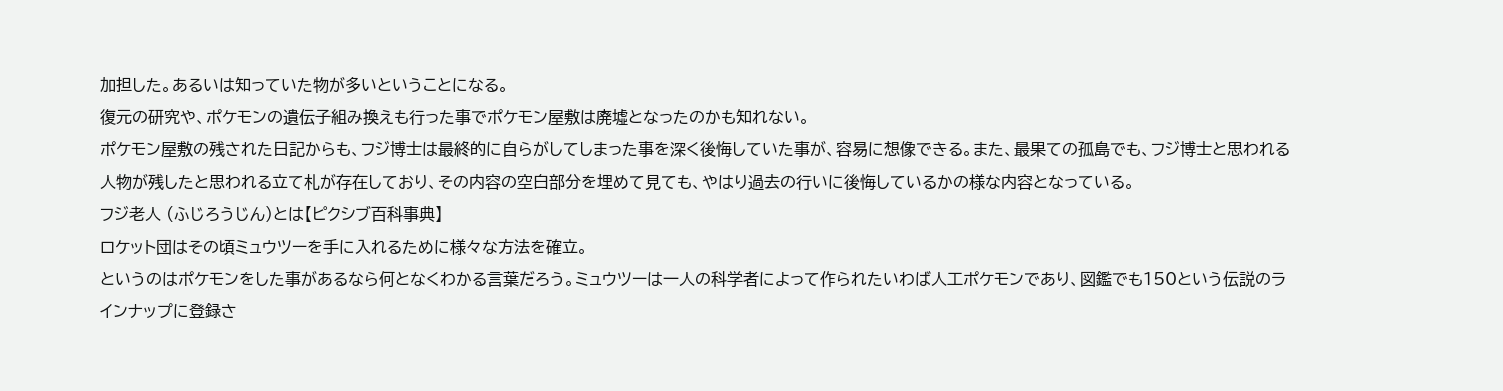加担した。あるいは知っていた物が多いということになる。
復元の研究や、ポケモンの遺伝子組み換えも行った事でポケモン屋敷は廃墟となったのかも知れない。
ポケモン屋敷の残された日記からも、フジ博士は最終的に自らがしてしまった事を深く後悔していた事が、容易に想像できる。また、最果ての孤島でも、フジ博士と思われる人物が残したと思われる立て札が存在しており、その内容の空白部分を埋めて見ても、やはり過去の行いに後悔しているかの様な内容となっている。
フジ老人 (ふじろうじん)とは【ピクシブ百科事典】
ロケット団はその頃ミュウツーを手に入れるために様々な方法を確立。
というのはポケモンをした事があるなら何となくわかる言葉だろう。ミュウツーは一人の科学者によって作られたいわば人工ポケモンであり、図鑑でも150という伝説のラインナップに登録さ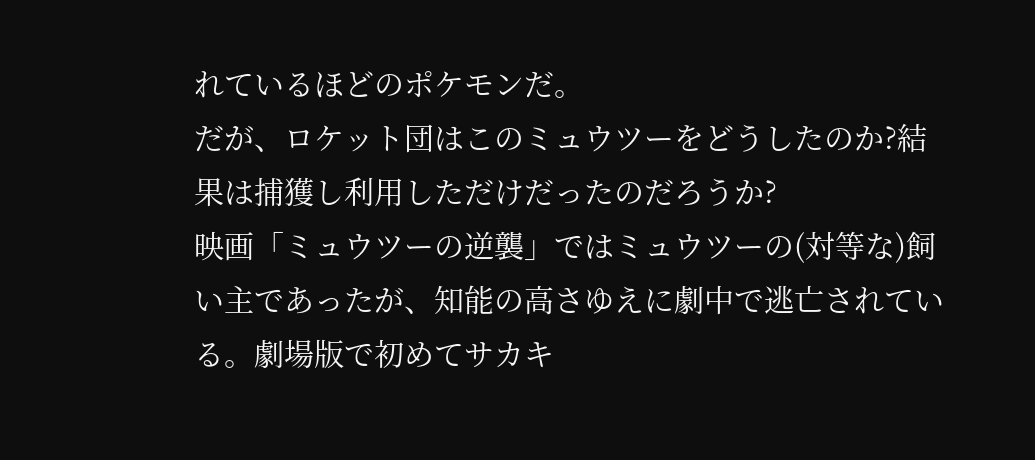れているほどのポケモンだ。
だが、ロケット団はこのミュウツーをどうしたのか?結果は捕獲し利用しただけだったのだろうか?
映画「ミュウツーの逆襲」ではミュウツーの(対等な)飼い主であったが、知能の高さゆえに劇中で逃亡されている。劇場版で初めてサカキ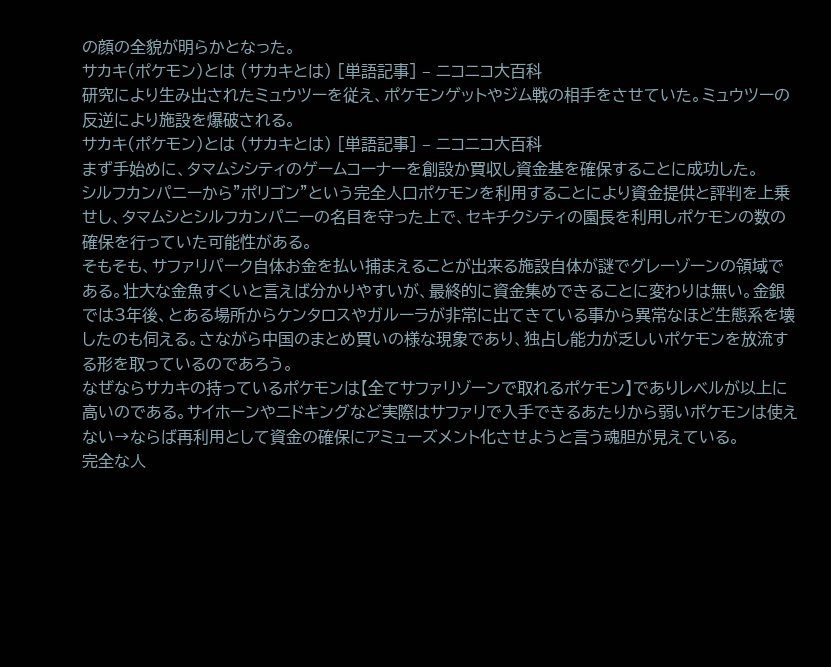の顔の全貌が明らかとなった。
サカキ(ポケモン)とは (サカキとは) [単語記事] – ニコニコ大百科
研究により生み出されたミュウツーを従え、ポケモンゲットやジム戦の相手をさせていた。ミュウツーの反逆により施設を爆破される。
サカキ(ポケモン)とは (サカキとは) [単語記事] – ニコニコ大百科
まず手始めに、タマムシシティのゲームコーナーを創設か買収し資金基を確保することに成功した。
シルフカンパニーから”ポリゴン”という完全人口ポケモンを利用することにより資金提供と評判を上乗せし、タマムシとシルフカンパニーの名目を守った上で、セキチクシティの園長を利用しポケモンの数の確保を行っていた可能性がある。
そもそも、サファリパーク自体お金を払い捕まえることが出来る施設自体が謎でグレーゾーンの領域である。壮大な金魚すくいと言えば分かりやすいが、最終的に資金集めできることに変わりは無い。金銀では3年後、とある場所からケンタロスやガルーラが非常に出てきている事から異常なほど生態系を壊したのも伺える。さながら中国のまとめ買いの様な現象であり、独占し能力が乏しいポケモンを放流する形を取っているのであろう。
なぜならサカキの持っているポケモンは【全てサファリゾーンで取れるポケモン】でありレベルが以上に高いのである。サイホーンやニドキングなど実際はサファリで入手できるあたりから弱いポケモンは使えない→ならば再利用として資金の確保にアミューズメント化させようと言う魂胆が見えている。
完全な人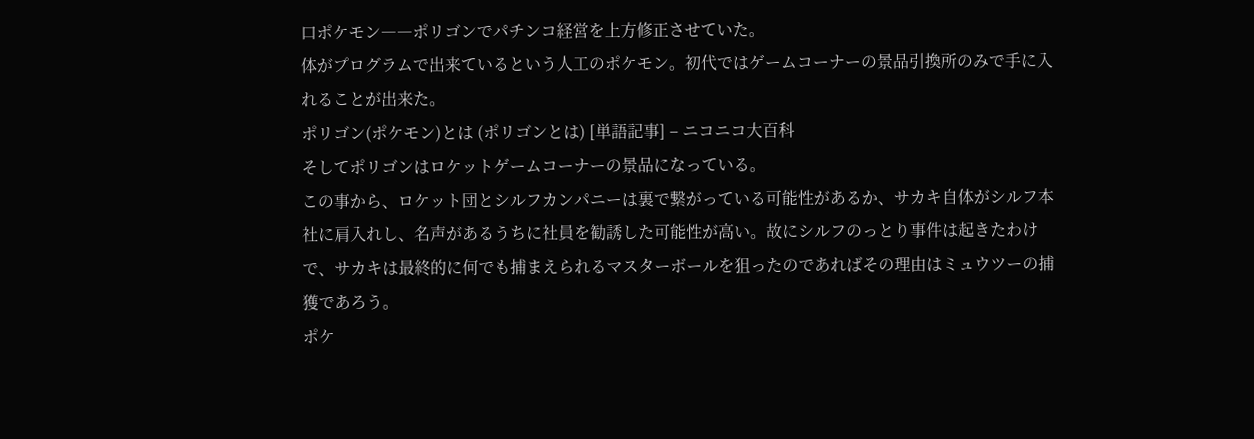口ポケモン――ポリゴンでパチンコ経営を上方修正させていた。
体がプログラムで出来ているという人工のポケモン。初代ではゲームコーナーの景品引換所のみで手に入れることが出来た。
ポリゴン(ポケモン)とは (ポリゴンとは) [単語記事] – ニコニコ大百科
そしてポリゴンはロケットゲームコーナーの景品になっている。
この事から、ロケット団とシルフカンパニーは裏で繋がっている可能性があるか、サカキ自体がシルフ本社に肩入れし、名声があるうちに社員を勧誘した可能性が高い。故にシルフのっとり事件は起きたわけで、サカキは最終的に何でも捕まえられるマスターボールを狙ったのであればその理由はミュウツーの捕獲であろう。
ポケ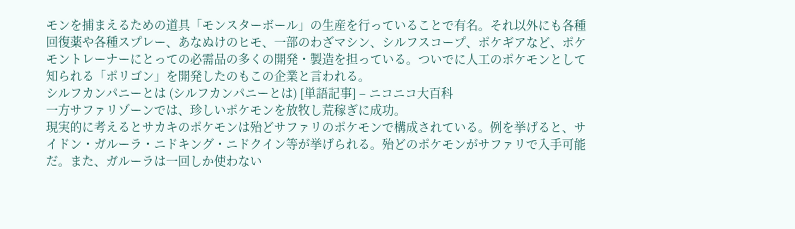モンを捕まえるための道具「モンスターボール」の生産を行っていることで有名。それ以外にも各種回復薬や各種スプレー、あなぬけのヒモ、一部のわざマシン、シルフスコープ、ポケギアなど、ポケモントレーナーにとっての必需品の多くの開発・製造を担っている。ついでに人工のポケモンとして知られる「ポリゴン」を開発したのもこの企業と言われる。
シルフカンパニーとは (シルフカンパニーとは) [単語記事] – ニコニコ大百科
一方サファリゾーンでは、珍しいポケモンを放牧し荒稼ぎに成功。
現実的に考えるとサカキのポケモンは殆どサファリのポケモンで構成されている。例を挙げると、サイドン・ガルーラ・ニドキング・ニドクイン等が挙げられる。殆どのポケモンがサファリで入手可能だ。また、ガルーラは一回しか使わない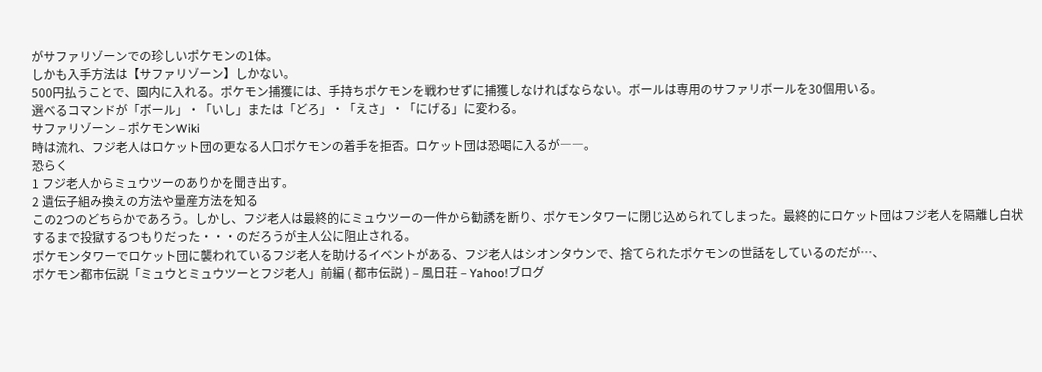がサファリゾーンでの珍しいポケモンの1体。
しかも入手方法は【サファリゾーン】しかない。
500円払うことで、園内に入れる。ポケモン捕獲には、手持ちポケモンを戦わせずに捕獲しなければならない。ボールは専用のサファリボールを30個用いる。
選べるコマンドが「ボール」・「いし」または「どろ」・「えさ」・「にげる」に変わる。
サファリゾーン – ポケモンWiki
時は流れ、フジ老人はロケット団の更なる人口ポケモンの着手を拒否。ロケット団は恐喝に入るが――。
恐らく
1 フジ老人からミュウツーのありかを聞き出す。
2 遺伝子組み換えの方法や量産方法を知る
この2つのどちらかであろう。しかし、フジ老人は最終的にミュウツーの一件から勧誘を断り、ポケモンタワーに閉じ込められてしまった。最終的にロケット団はフジ老人を隔離し白状するまで投獄するつもりだった・・・のだろうが主人公に阻止される。
ポケモンタワーでロケット団に襲われているフジ老人を助けるイベントがある、フジ老人はシオンタウンで、捨てられたポケモンの世話をしているのだが…、
ポケモン都市伝説「ミュウとミュウツーとフジ老人」前編 ( 都市伝説 ) – 風日荘 – Yahoo!ブログ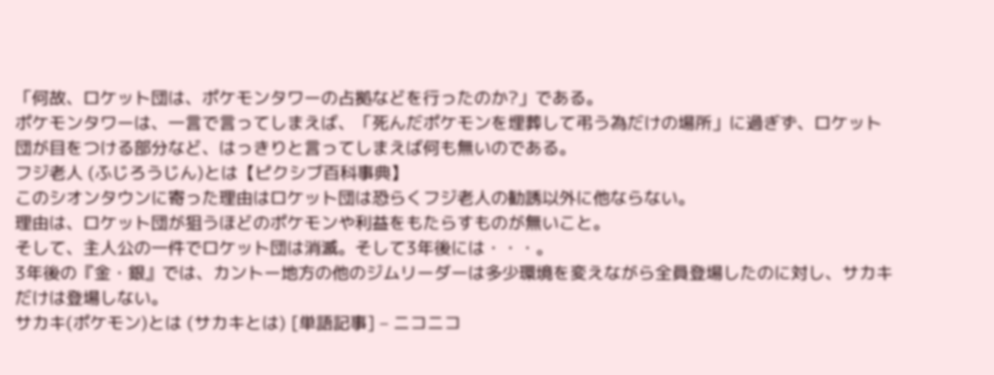「何故、ロケット団は、ポケモンタワーの占拠などを行ったのか?」である。
ポケモンタワーは、一言で言ってしまえば、「死んだポケモンを埋葬して弔う為だけの場所」に過ぎず、ロケット団が目をつける部分など、はっきりと言ってしまえば何も無いのである。
フジ老人 (ふじろうじん)とは【ピクシブ百科事典】
このシオンタウンに寄った理由はロケット団は恐らくフジ老人の勧誘以外に他ならない。
理由は、ロケット団が狙うほどのポケモンや利益をもたらすものが無いこと。
そして、主人公の一件でロケット団は消滅。そして3年後には・・・。
3年後の『金・銀』では、カントー地方の他のジムリーダーは多少環境を変えながら全員登場したのに対し、サカキだけは登場しない。
サカキ(ポケモン)とは (サカキとは) [単語記事] – ニコニコ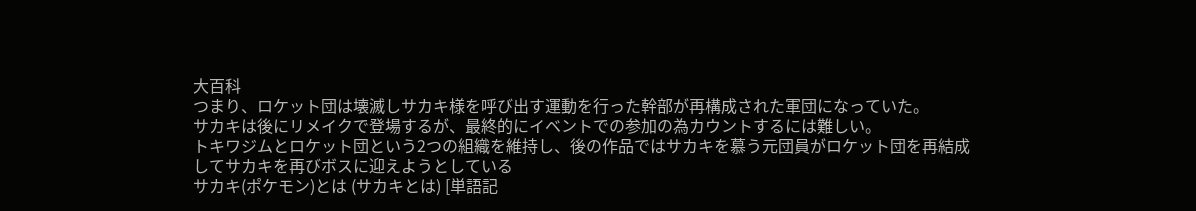大百科
つまり、ロケット団は壊滅しサカキ様を呼び出す運動を行った幹部が再構成された軍団になっていた。
サカキは後にリメイクで登場するが、最終的にイベントでの参加の為カウントするには難しい。
トキワジムとロケット団という2つの組織を維持し、後の作品ではサカキを慕う元団員がロケット団を再結成してサカキを再びボスに迎えようとしている
サカキ(ポケモン)とは (サカキとは) [単語記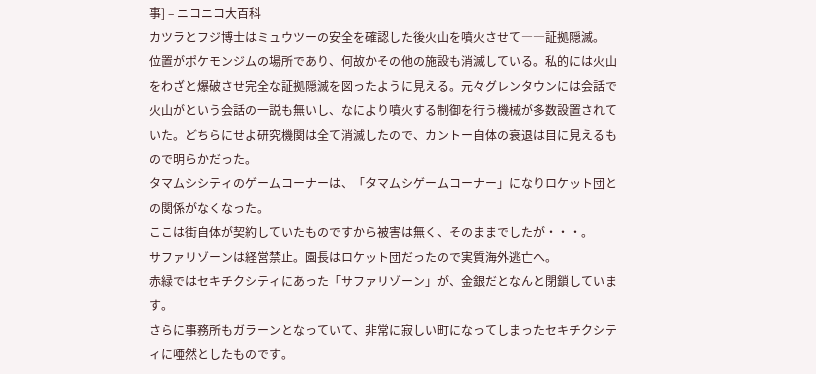事] – ニコニコ大百科
カツラとフジ博士はミュウツーの安全を確認した後火山を噴火させて――証拠隠滅。
位置がポケモンジムの場所であり、何故かその他の施設も消滅している。私的には火山をわざと爆破させ完全な証拠隠滅を図ったように見える。元々グレンタウンには会話で火山がという会話の一説も無いし、なにより噴火する制御を行う機械が多数設置されていた。どちらにせよ研究機関は全て消滅したので、カントー自体の衰退は目に見えるもので明らかだった。
タマムシシティのゲームコーナーは、「タマムシゲームコーナー」になりロケット団との関係がなくなった。
ここは街自体が契約していたものですから被害は無く、そのままでしたが・・・。
サファリゾーンは経営禁止。園長はロケット団だったので実質海外逃亡へ。
赤緑ではセキチクシティにあった「サファリゾーン」が、金銀だとなんと閉鎖しています。
さらに事務所もガラーンとなっていて、非常に寂しい町になってしまったセキチクシティに唖然としたものです。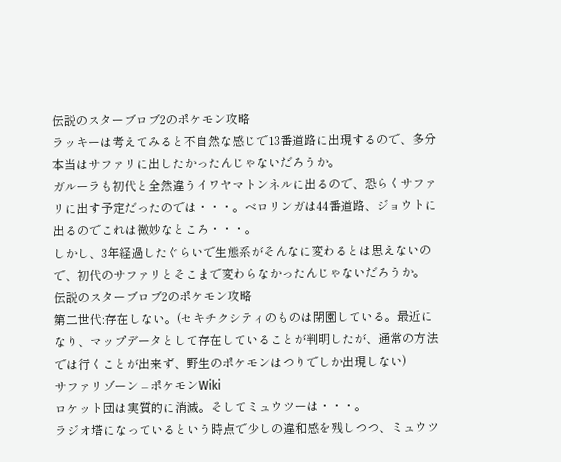伝説のスターブロブ2のポケモン攻略
ラッキーは考えてみると不自然な感じで13番道路に出現するので、多分本当はサファリに出したかったんじゃないだろうか。
ガルーラも初代と全然違うイワヤマトンネルに出るので、恐らくサファリに出す予定だったのでは・・・。ベロリンガは44番道路、ジョウトに出るのでこれは微妙なところ・・・。
しかし、3年経過したぐらいで生態系がそんなに変わるとは思えないので、初代のサファリとそこまで変わらなかったんじゃないだろうか。
伝説のスターブロブ2のポケモン攻略
第二世代:存在しない。(セキチクシティのものは閉園している。最近になり、マップデータとして存在していることが判明したが、通常の方法では行くことが出来ず、野生のポケモンはつりでしか出現しない)
サファリゾーン – ポケモンWiki
ロケット団は実質的に消滅。そしてミュウツーは・・・。
ラジオ塔になっているという時点で少しの違和感を残しつつ、ミュウツ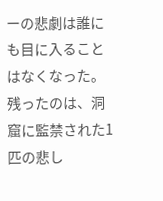ーの悲劇は誰にも目に入ることはなくなった。残ったのは、洞窟に監禁された1匹の悲し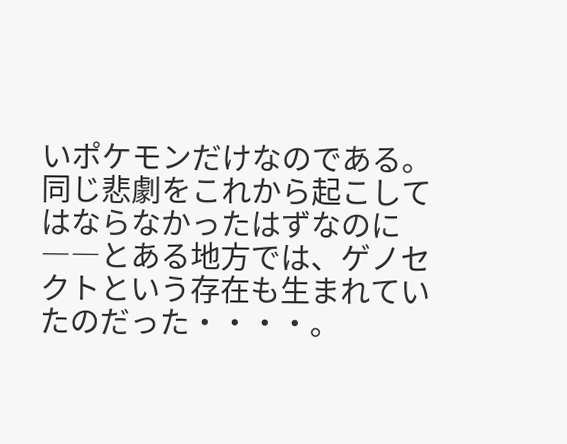いポケモンだけなのである。
同じ悲劇をこれから起こしてはならなかったはずなのに――とある地方では、ゲノセクトという存在も生まれていたのだった・・・・。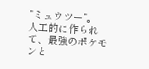”ミュウツー”。
人工的に作られて、最強のポケモンと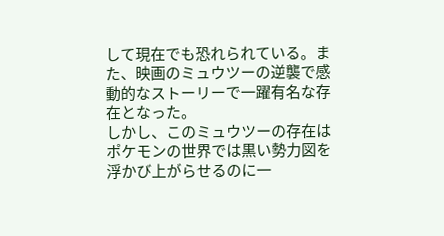して現在でも恐れられている。また、映画のミュウツーの逆襲で感動的なストーリーで一躍有名な存在となった。
しかし、このミュウツーの存在はポケモンの世界では黒い勢力図を浮かび上がらせるのに一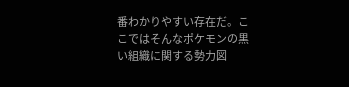番わかりやすい存在だ。ここではそんなポケモンの黒い組織に関する勢力図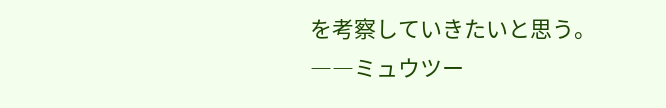を考察していきたいと思う。
――ミュウツー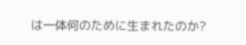は一体何のために生まれたのか?